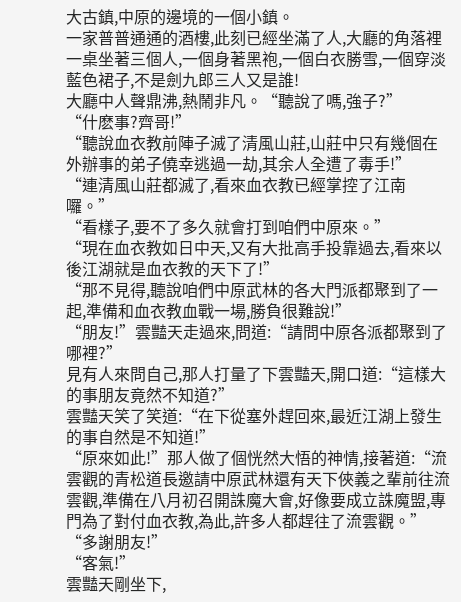大古鎮,中原的邊境的一個小鎮。
一家普普通通的酒樓,此刻已經坐滿了人,大廳的角落裡一桌坐著三個人,一個身著黑袍,一個白衣勝雪,一個穿淡藍色裙子,不是劍九郎三人又是誰!
大廳中人聲鼎沸,熱鬧非凡。“聽說了嗎,強子?”
“什麽事?齊哥!”
“聽說血衣教前陣子滅了清風山莊,山莊中只有幾個在外辦事的弟子僥幸逃過一劫,其余人全遭了毒手!”
“連清風山莊都滅了,看來血衣教已經掌控了江南囉。”
“看樣子,要不了多久就會打到咱們中原來。”
“現在血衣教如日中天,又有大批高手投靠過去,看來以後江湖就是血衣教的天下了!”
“那不見得,聽說咱們中原武林的各大門派都聚到了一起,準備和血衣教血戰一場,勝負很難說!”
“朋友!”雲豔天走過來,問道:“請問中原各派都聚到了哪裡?”
見有人來問自己,那人打量了下雲豔天,開口道:“這樣大的事朋友竟然不知道?”
雲豔天笑了笑道:“在下從塞外趕回來,最近江湖上發生的事自然是不知道!”
“原來如此!”那人做了個恍然大悟的神情,接著道:“流雲觀的青松道長邀請中原武林還有天下俠義之輩前往流雲觀,準備在八月初召開誅魔大會,好像要成立誅魔盟,專門為了對付血衣教,為此,許多人都趕往了流雲觀。”
“多謝朋友!”
“客氣!”
雲豔天剛坐下,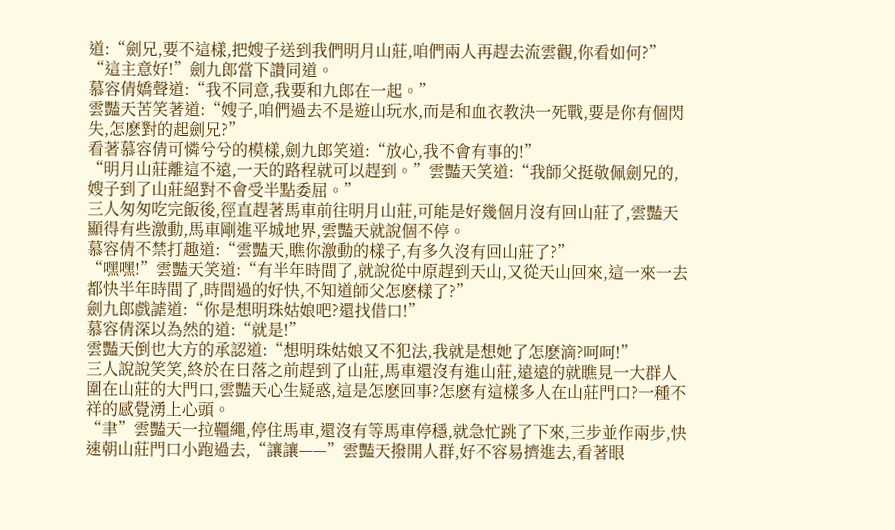道:“劍兄,要不這樣,把嫂子送到我們明月山莊,咱們兩人再趕去流雲觀,你看如何?”
“這主意好!”劍九郎當下讚同道。
慕容倩嬌聲道:“我不同意,我要和九郎在一起。”
雲豔天苦笑著道:“嫂子,咱們過去不是遊山玩水,而是和血衣教決一死戰,要是你有個閃失,怎麽對的起劍兄?”
看著慕容倩可憐兮兮的模樣,劍九郎笑道:“放心,我不會有事的!”
“明月山莊離這不遠,一天的路程就可以趕到。”雲豔天笑道:“我師父挺敬佩劍兄的,嫂子到了山莊絕對不會受半點委屈。”
三人匆匆吃完飯後,徑直趕著馬車前往明月山莊,可能是好幾個月沒有回山莊了,雲豔天顯得有些激動,馬車剛進平城地界,雲豔天就說個不停。
慕容倩不禁打趣道:“雲豔天,瞧你激動的樣子,有多久沒有回山莊了?”
“嘿嘿!”雲豔天笑道:“有半年時間了,就說從中原趕到天山,又從天山回來,這一來一去都快半年時間了,時間過的好快,不知道師父怎麽樣了?”
劍九郎戲謔道:“你是想明珠姑娘吧?還找借口!”
慕容倩深以為然的道:“就是!”
雲豔天倒也大方的承認道:“想明珠姑娘又不犯法,我就是想她了怎麽滴?呵呵!”
三人說說笑笑,終於在日落之前趕到了山莊,馬車還沒有進山莊,遠遠的就瞧見一大群人圍在山莊的大門口,雲豔天心生疑惑,這是怎麽回事?怎麽有這樣多人在山莊門口?一種不祥的感覺湧上心頭。
“聿”雲豔天一拉韁繩,停住馬車,還沒有等馬車停穩,就急忙跳了下來,三步並作兩步,快速朝山莊門口小跑過去,“讓讓——”雲豔天撥開人群,好不容易擠進去,看著眼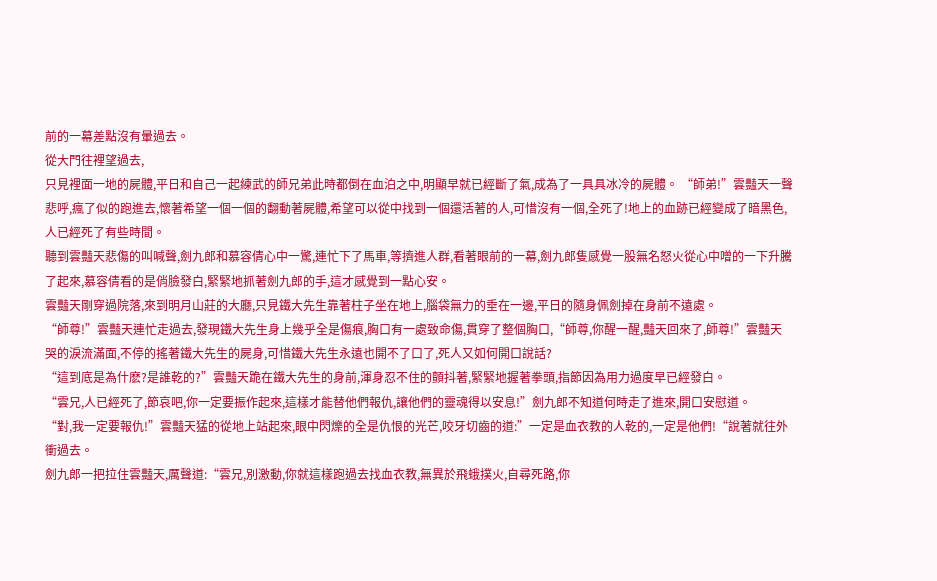前的一幕差點沒有暈過去。
從大門往裡望過去,
只見裡面一地的屍體,平日和自己一起練武的師兄弟此時都倒在血泊之中,明顯早就已經斷了氣,成為了一具具冰冷的屍體。 “師弟!”雲豔天一聲悲呼,瘋了似的跑進去,懷著希望一個一個的翻動著屍體,希望可以從中找到一個還活著的人,可惜沒有一個,全死了!地上的血跡已經變成了暗黑色,人已經死了有些時間。
聽到雲豔天悲傷的叫喊聲,劍九郎和慕容倩心中一驚,連忙下了馬車,等擠進人群,看著眼前的一幕,劍九郎隻感覺一股無名怒火從心中噌的一下升騰了起來,慕容倩看的是俏臉發白,緊緊地抓著劍九郎的手,這才感覺到一點心安。
雲豔天剛穿過院落,來到明月山莊的大廳,只見鐵大先生靠著柱子坐在地上,腦袋無力的垂在一邊,平日的隨身佩劍掉在身前不遠處。
“師尊!”雲豔天連忙走過去,發現鐵大先生身上幾乎全是傷痕,胸口有一處致命傷,貫穿了整個胸口,“師尊,你醒一醒,豔天回來了,師尊!”雲豔天哭的淚流滿面,不停的搖著鐵大先生的屍身,可惜鐵大先生永遠也開不了口了,死人又如何開口說話?
“這到底是為什麽?是誰乾的?”雲豔天跪在鐵大先生的身前,渾身忍不住的顫抖著,緊緊地握著拳頭,指節因為用力過度早已經發白。
“雲兄,人已經死了,節哀吧,你一定要振作起來,這樣才能替他們報仇,讓他們的靈魂得以安息!”劍九郎不知道何時走了進來,開口安慰道。
“對,我一定要報仇!”雲豔天猛的從地上站起來,眼中閃爍的全是仇恨的光芒,咬牙切齒的道:”一定是血衣教的人乾的,一定是他們!“說著就往外衝過去。
劍九郎一把拉住雲豔天,厲聲道:“雲兄,別激動,你就這樣跑過去找血衣教,無異於飛蛾撲火,自尋死路,你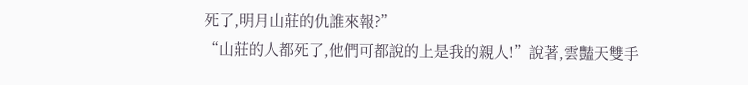死了,明月山莊的仇誰來報?”
“山莊的人都死了,他們可都說的上是我的親人!”說著,雲豔天雙手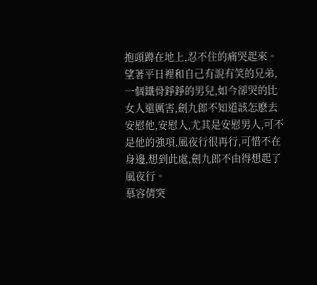抱頭蹲在地上,忍不住的痛哭起來。
望著平日裡和自己有說有笑的兄弟,一個鐵骨錚錚的男兒,如今卻哭的比女人還厲害,劍九郎不知道該怎麽去安慰他,安慰人,尤其是安慰男人,可不是他的強項,風夜行很再行,可惜不在身邊,想到此處,劍九郎不由得想起了風夜行。
慕容倩突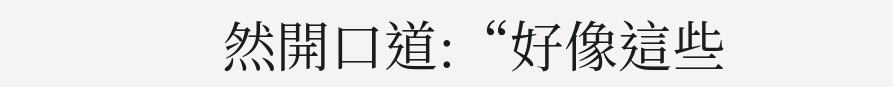然開口道:“好像這些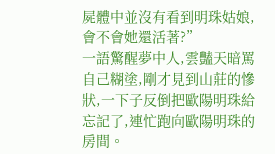屍體中並沒有看到明珠姑娘,會不會她還活著?”
一語驚醒夢中人,雲豔天暗罵自己糊塗,剛才見到山莊的慘狀,一下子反倒把歐陽明珠給忘記了,連忙跑向歐陽明珠的房間。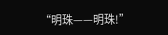“明珠——明珠!”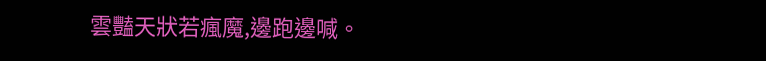雲豔天狀若瘋魔,邊跑邊喊。